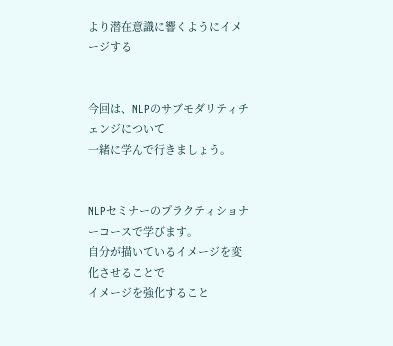より潜在意識に響くようにイメージする


今回は、NLPのサブモダリティチェンジについて
一緒に学んで行きましょう。


NLPセミナーのプラクティショナーコースで学びます。
自分が描いているイメージを変化させることで
イメージを強化すること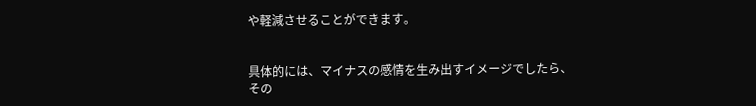や軽減させることができます。


具体的には、マイナスの感情を生み出すイメージでしたら、
その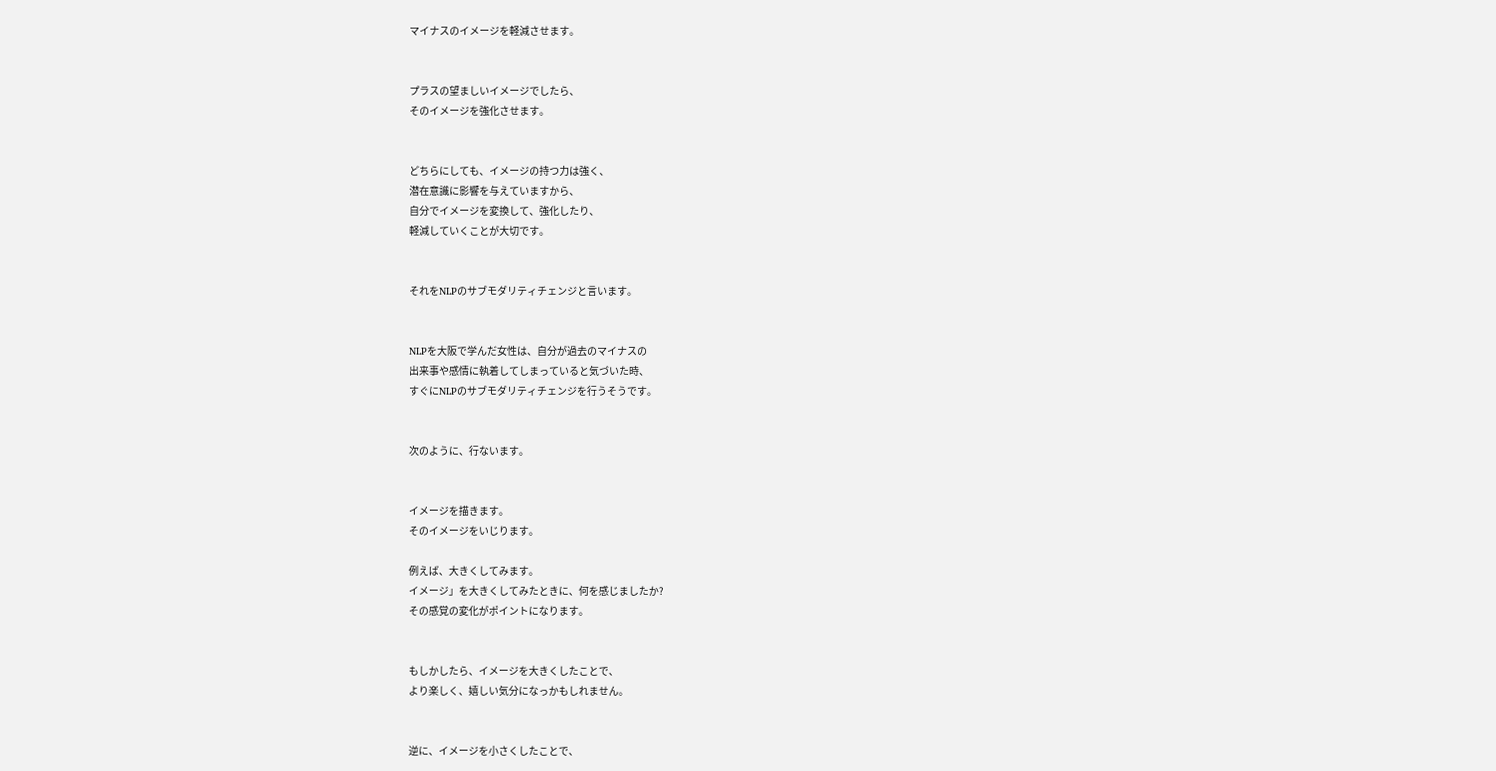マイナスのイメージを軽減させます。


プラスの望ましいイメージでしたら、
そのイメージを強化させます。


どちらにしても、イメージの持つ力は強く、
潜在意識に影響を与えていますから、
自分でイメージを変換して、強化したり、
軽減していくことが大切です。


それをNLPのサブモダリティチェンジと言います。


NLPを大阪で学んだ女性は、自分が過去のマイナスの
出来事や感情に執着してしまっていると気づいた時、
すぐにNLPのサブモダリティチェンジを行うそうです。


次のように、行ないます。


イメージを描きます。
そのイメージをいじります。

例えば、大きくしてみます。
イメージ」を大きくしてみたときに、何を感じましたか?
その感覚の変化がポイントになります。


もしかしたら、イメージを大きくしたことで、
より楽しく、嬉しい気分になっかもしれません。


逆に、イメージを小さくしたことで、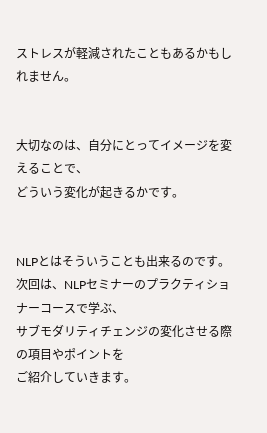ストレスが軽減されたこともあるかもしれません。


大切なのは、自分にとってイメージを変えることで、
どういう変化が起きるかです。


NLPとはそういうことも出来るのです。
次回は、NLPセミナーのプラクティショナーコースで学ぶ、
サブモダリティチェンジの変化させる際の項目やポイントを
ご紹介していきます。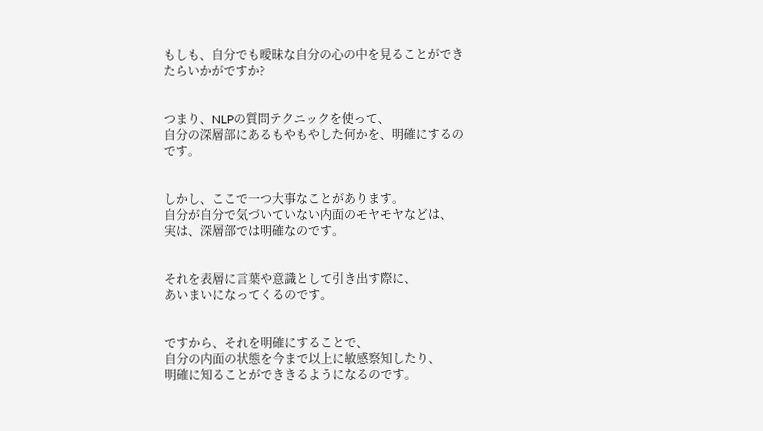もしも、自分でも曖昧な自分の心の中を見ることができたらいかがですか?


つまり、NLPの質問テクニックを使って、
自分の深層部にあるもやもやした何かを、明確にするのです。


しかし、ここで一つ大事なことがあります。
自分が自分で気づいていない内面のモヤモヤなどは、
実は、深層部では明確なのです。


それを表層に言葉や意識として引き出す際に、
あいまいになってくるのです。


ですから、それを明確にすることで、
自分の内面の状態を今まで以上に敏感察知したり、
明確に知ることができきるようになるのです。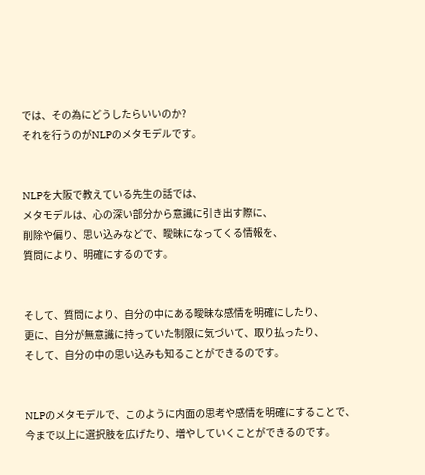では、その為にどうしたらいいのか?
それを行うのがNLPのメタモデルです。


NLPを大阪で教えている先生の話では、
メタモデルは、心の深い部分から意識に引き出す際に、
削除や偏り、思い込みなどで、曖昧になってくる情報を、
質問により、明確にするのです。


そして、質問により、自分の中にある曖昧な感情を明確にしたり、
更に、自分が無意識に持っていた制限に気づいて、取り払ったり、
そして、自分の中の思い込みも知ることができるのです。


NLPのメタモデルで、このように内面の思考や感情を明確にすることで、
今まで以上に選択肢を広げたり、増やしていくことができるのです。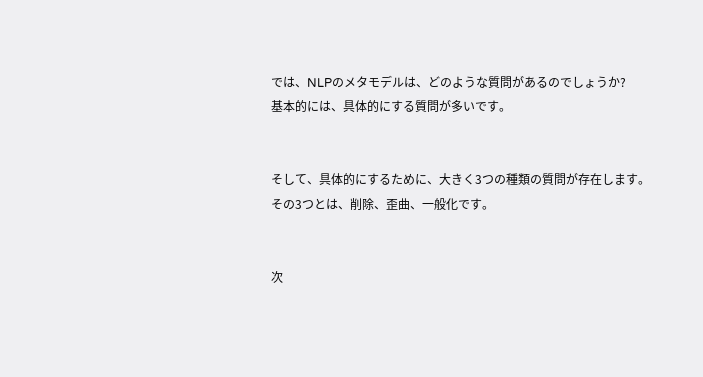では、NLPのメタモデルは、どのような質問があるのでしょうか?
基本的には、具体的にする質問が多いです。


そして、具体的にするために、大きく3つの種類の質問が存在します。
その3つとは、削除、歪曲、一般化です。


次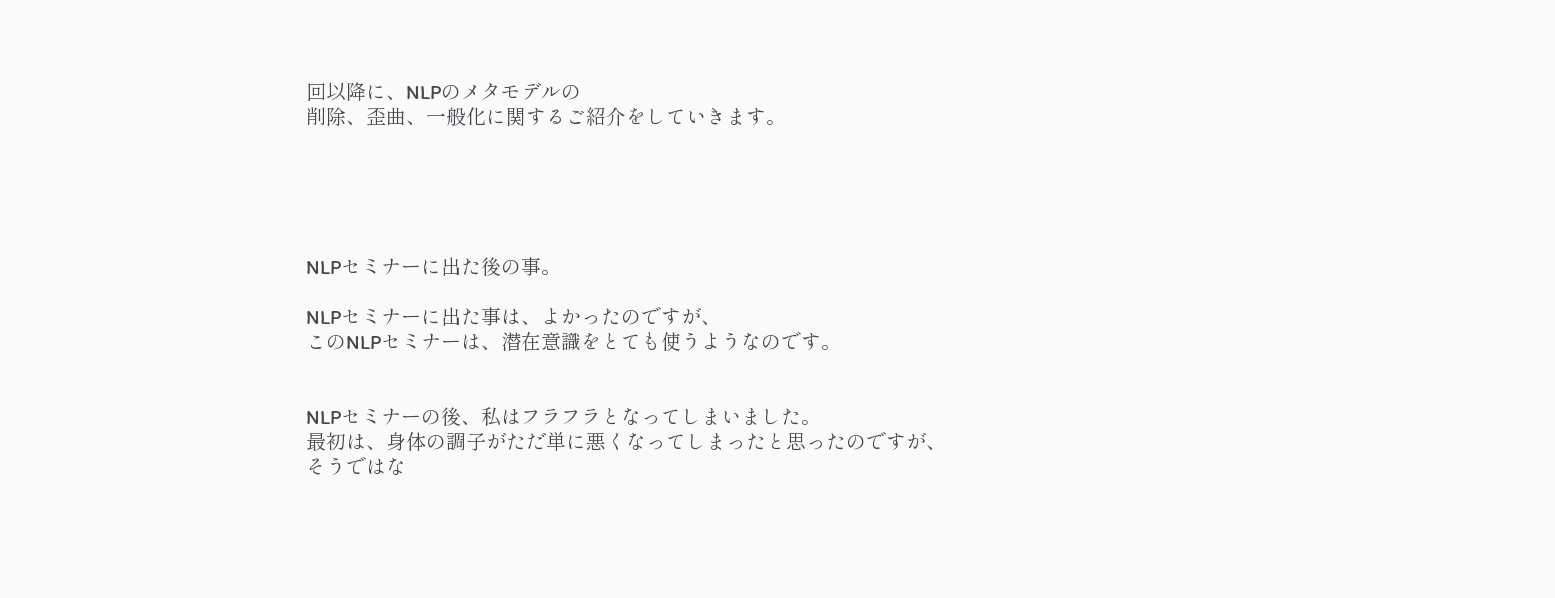回以降に、NLPのメタモデルの
削除、歪曲、一般化に関するご紹介をしていきます。





NLPセミナーに出た後の事。

NLPセミナーに出た事は、よかったのですが、
このNLPセミナーは、潜在意識をとても使うようなのです。


NLPセミナーの後、私はフラフラとなってしまいました。
最初は、身体の調子がただ単に悪くなってしまったと思ったのですが、
そうではな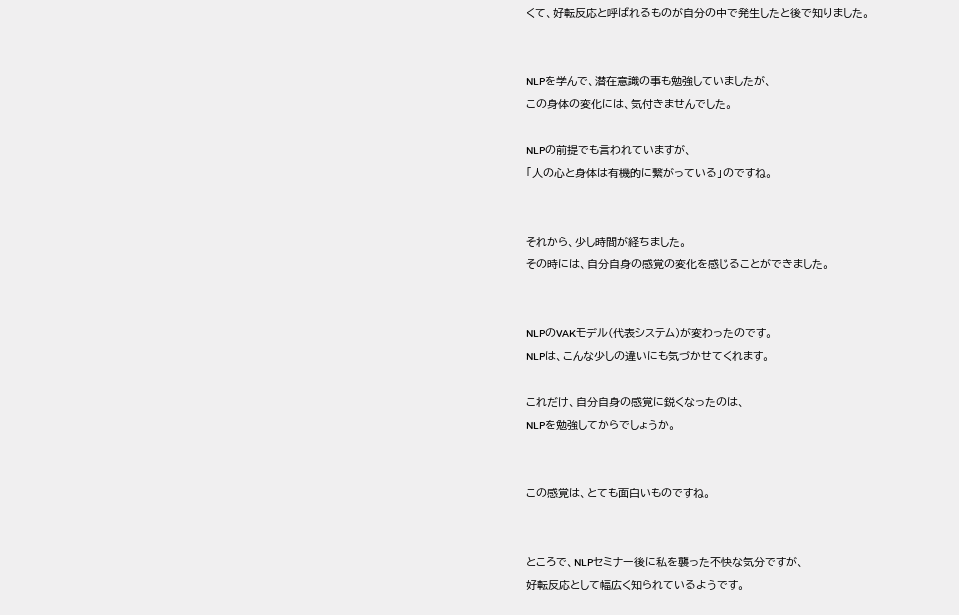くて、好転反応と呼ばれるものが自分の中で発生したと後で知りました。


NLPを学んで、潜在意識の事も勉強していましたが、
この身体の変化には、気付きませんでした。

NLPの前提でも言われていますが、
「人の心と身体は有機的に繋がっている」のですね。


それから、少し時間が経ちました。
その時には、自分自身の感覚の変化を感じることができました。


NLPのVAKモデル(代表システム)が変わったのです。
NLPは、こんな少しの違いにも気づかせてくれます。

これだけ、自分自身の感覚に鋭くなったのは、
NLPを勉強してからでしょうか。


この感覚は、とても面白いものですね。


ところで、NLPセミナー後に私を襲った不快な気分ですが、
好転反応として幅広く知られているようです。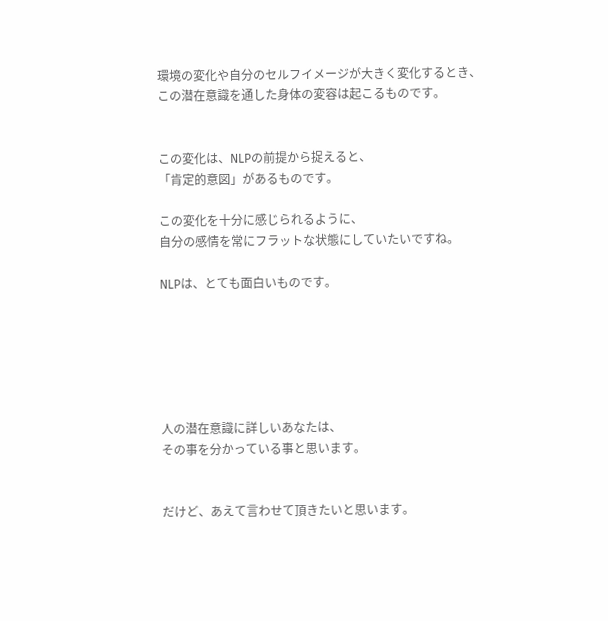環境の変化や自分のセルフイメージが大きく変化するとき、
この潜在意識を通した身体の変容は起こるものです。


この変化は、NLPの前提から捉えると、
「肯定的意図」があるものです。

この変化を十分に感じられるように、
自分の感情を常にフラットな状態にしていたいですね。

NLPは、とても面白いものです。






人の潜在意識に詳しいあなたは、
その事を分かっている事と思います。


だけど、あえて言わせて頂きたいと思います。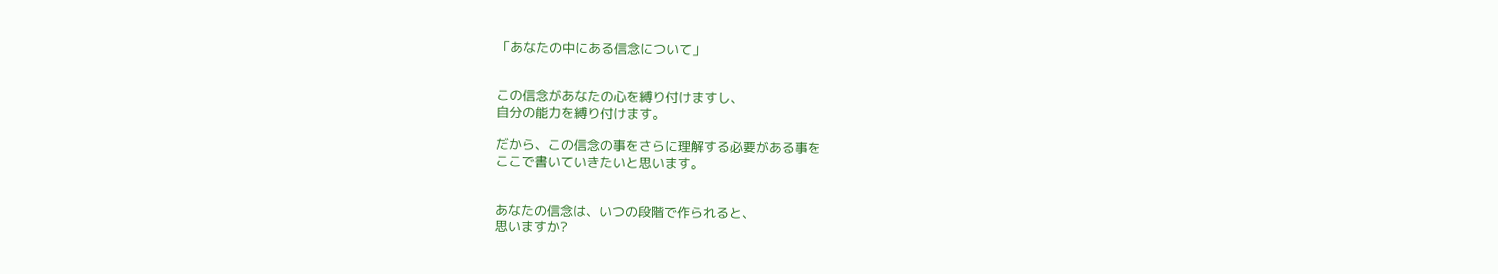「あなたの中にある信念について」


この信念があなたの心を縛り付けますし、
自分の能力を縛り付けます。

だから、この信念の事をさらに理解する必要がある事を
ここで書いていきたいと思います。


あなたの信念は、いつの段階で作られると、
思いますか?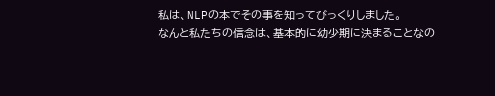私は、NLPの本でその事を知ってびっくりしました。
なんと私たちの信念は、基本的に幼少期に決まることなの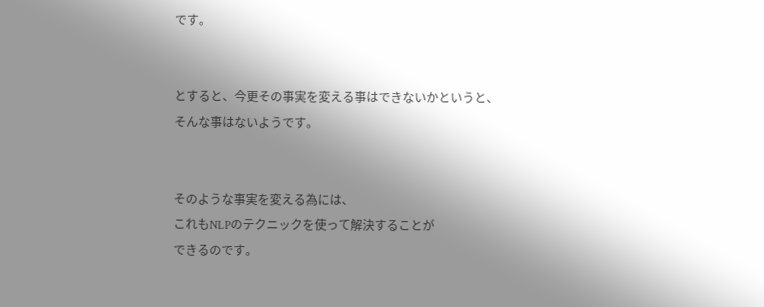です。


とすると、今更その事実を変える事はできないかというと、
そんな事はないようです。


そのような事実を変える為には、
これもNLPのテクニックを使って解決することが
できるのです。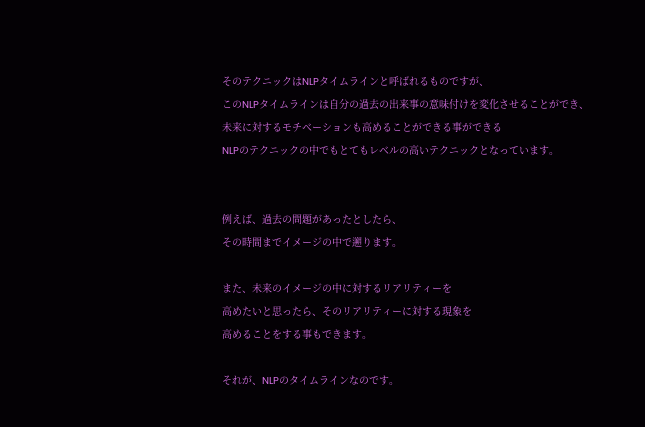そのテクニックはNLPタイムラインと呼ばれるものですが、
このNLPタイムラインは自分の過去の出来事の意味付けを変化させることができ、
未来に対するモチベーションも高めることができる事ができる
NLPのテクニックの中でもとてもレベルの高いテクニックとなっています。


例えば、過去の問題があったとしたら、
その時間までイメージの中で遡ります。

また、未来のイメージの中に対するリアリティーを
高めたいと思ったら、そのリアリティーに対する現象を
高めることをする事もできます。

それが、NLPのタイムラインなのです。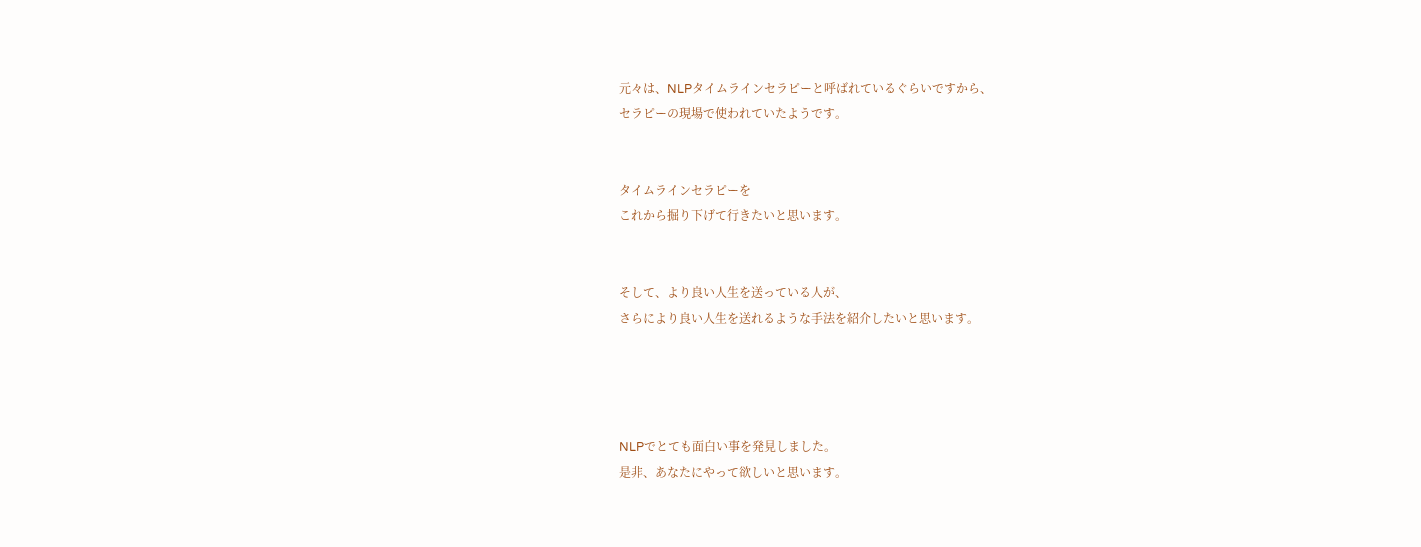元々は、NLPタイムラインセラピーと呼ばれているぐらいですから、
セラピーの現場で使われていたようです。


タイムラインセラピーを
これから掘り下げて行きたいと思います。


そして、より良い人生を送っている人が、
さらにより良い人生を送れるような手法を紹介したいと思います。




NLPでとても面白い事を発見しました。
是非、あなたにやって欲しいと思います。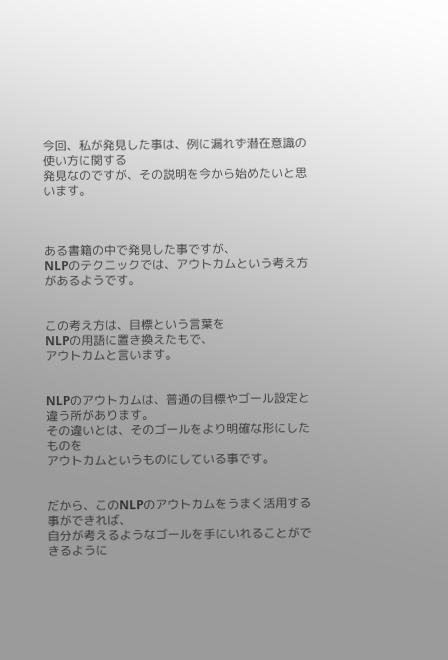今回、私が発見した事は、例に漏れず潜在意識の使い方に関する
発見なのですが、その説明を今から始めたいと思います。



ある書籍の中で発見した事ですが、
NLPのテクニックでは、アウトカムという考え方があるようです。


この考え方は、目標という言葉を
NLPの用語に置き換えたもで、
アウトカムと言います。


NLPのアウトカムは、普通の目標やゴール設定と違う所があります。
その違いとは、そのゴールをより明確な形にしたものを
アウトカムというものにしている事です。


だから、このNLPのアウトカムをうまく活用する事ができれば、
自分が考えるようなゴールを手にいれることができるように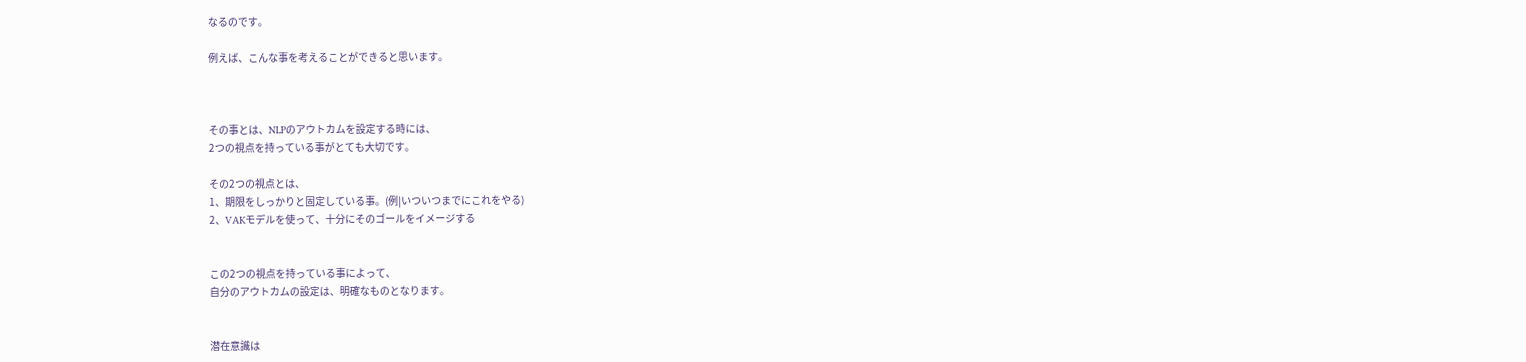なるのです。

例えば、こんな事を考えることができると思います。



その事とは、NLPのアウトカムを設定する時には、
2つの視点を持っている事がとても大切です。

その2つの視点とは、
1、期限をしっかりと固定している事。(例|いついつまでにこれをやる)
2、VAKモデルを使って、十分にそのゴールをイメージする


この2つの視点を持っている事によって、
自分のアウトカムの設定は、明確なものとなります。


潜在意識は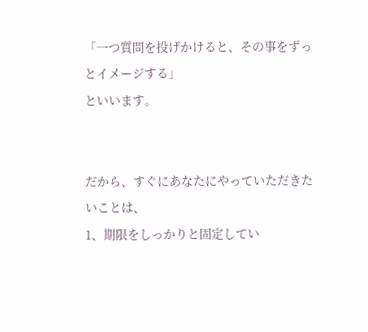「一つ質問を投げかけると、その事をずっとイメージする」
といいます。


だから、すぐにあなたにやっていただきたいことは、
1、期限をしっかりと固定してい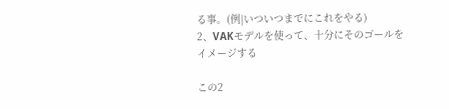る事。(例|いついつまでにこれをやる)
2、VAKモデルを使って、十分にそのゴールをイメージする

この2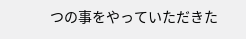つの事をやっていただきた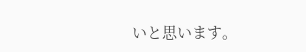いと思います。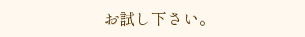お試し下さい。